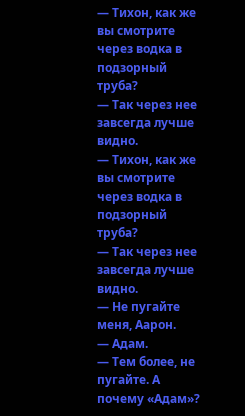— Тихон, как же вы смотрите через водка в подзорный труба?
— Так через нее завсегда лучше видно.
— Тихон, как же вы смотрите через водка в подзорный труба?
— Так через нее завсегда лучше видно.
— Не пугайте меня, Аарон.
— Адам.
— Тем более, не пугайте. А почему «Адам»?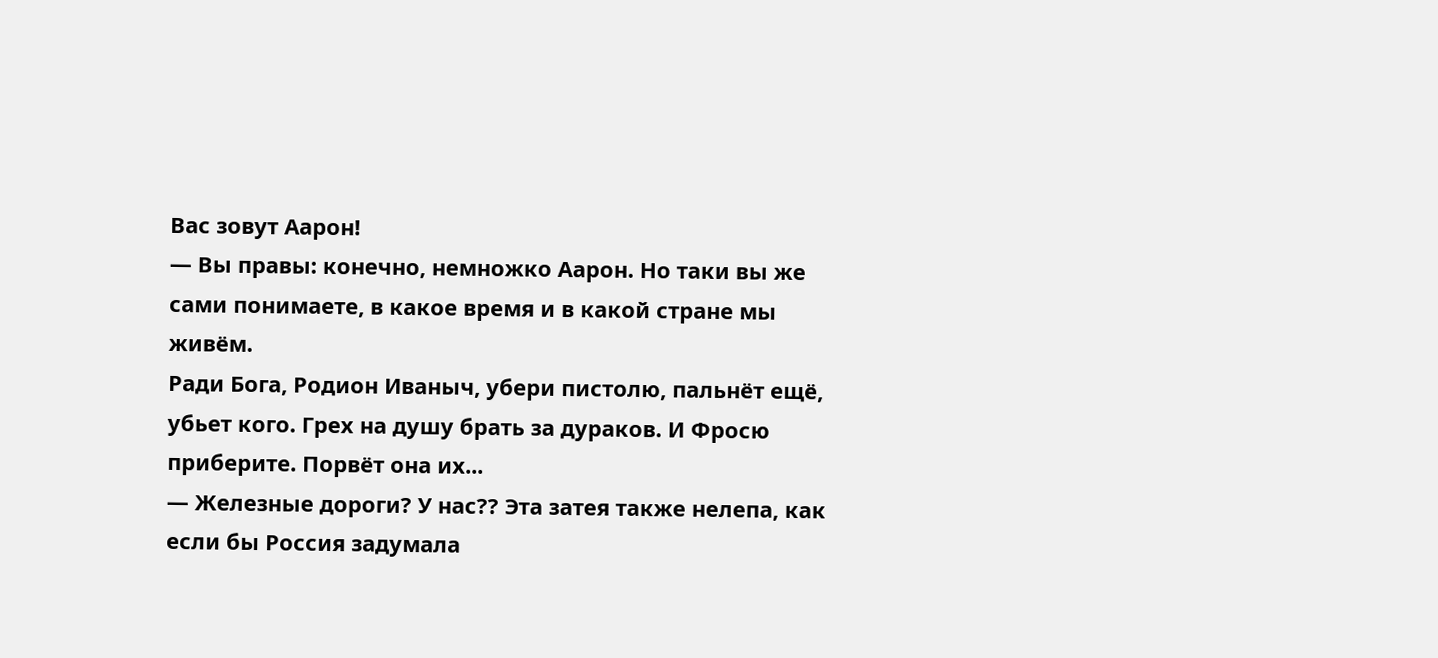Вас зовут Аарон!
— Вы правы: конечно, немножко Аарон. Но таки вы же сами понимаете, в какое время и в какой стране мы живём.
Ради Бога, Родион Иваныч, убери пистолю, пальнёт ещё, убьет кого. Грех на душу брать за дураков. И Фросю приберите. Порвёт она их...
— Железные дороги? У нас?? Эта затея также нелепа, как если бы Россия задумала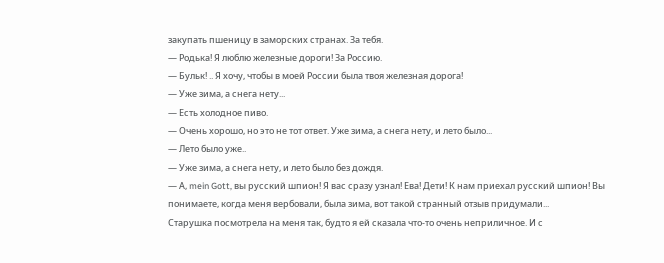закупать пшеницу в заморских странах. За тебя.
— Родька! Я люблю железные дороги! За Россию.
— Бульк! .. Я хочу, чтобы в моей России была твоя железная дорога!
— Уже зима, а снега нету...
— Есть холодное пиво.
— Очень хорошо, но это не тот ответ. Уже зима, а снега нету, и лето было...
— Лето было уже..
— Уже зима, а снега нету, и лето было без дождя.
— А, mein Gott, вы русский шпион! Я вас сразу узнал! Ева! Дети! К нам приехал русский шпион! Вы понимаете, когда меня вербовали, была зима, вот такой странный отзыв придумали...
Старушка посмотрела на меня так, будто я ей сказала что-то очень неприличное. И с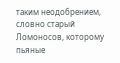таким неодобрением, словно старый Ломоносов, которому пьяные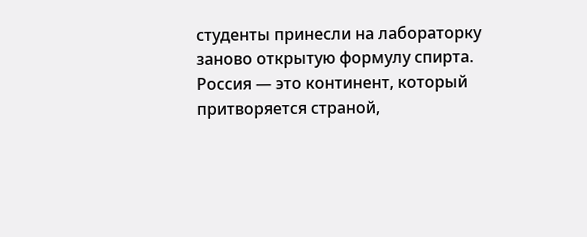студенты принесли на лабораторку заново открытую формулу спирта.
Россия — это континент, который притворяется страной,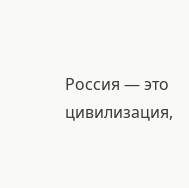Россия — это цивилизация,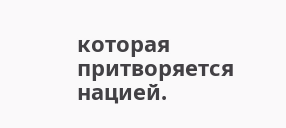которая притворяется нацией.